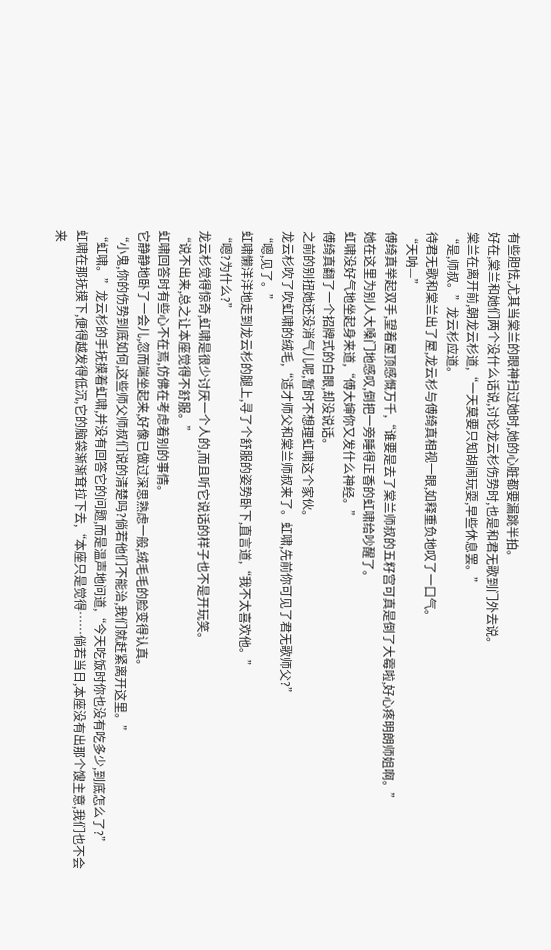有些胆怯,尤其当棠兰的眼神扫过她时,她的心脏都要漏跳半拍。
好在,棠兰和她们两个没什么话说,讨论龙云杉伤势时,也是和君无歌到门外去说。
棠兰在离开前,朝龙云杉道,“一天莫要只知胡闹玩耍,早些休息罢。”
“是,师叔。”龙云杉应道。
待君无歌和棠兰出了屋,龙云杉与傅绮真相视一眼,如释重负地叹了一口气。
“天呐—”
傅绮真举起双手,望着屋顶感慨万千,“谁要是去了棠兰师叔的五籽宫可真是倒了大霉啦,好心疼明朗师姐啊。”
她在这里为别人大嗓门地感叹,倒把一旁睡得正香的虹啸给吵醒了。
虹啸没好气地坐起身来道,“傅大婶你又发什么神经。”
傅绮真翻了一个招牌式的白眼,却没说话。
之前的别扭她还没消气儿呢,暂时不想理虹啸这个家伙。
龙云杉吹了吹虹啸的绒毛,“适才师父和棠兰师叔来了。虹啸,先前你可见了君无歌师父?”
“嗯,见了。”
虹啸懒洋洋地走到龙云杉的腿上,寻了个舒服的姿势卧下,直言道,“我不太喜欢他。”
“嗯?为什么?”
龙云杉觉得惊奇,虹啸是很少讨厌一个人的,而且听它说话的样子也不是开玩笑。
“说不出来,总之让本座觉得不舒服。”
虹啸回答时有些心不在焉,仿佛在考虑着别的事情。
它静静地卧了一会儿,忽而端坐起来,好像已做过深思熟虑一般,绒毛毛的脸变得认真。
“小鬼,你的伤势到底如何,这些师父师叔们说的清楚吗?倘若他们不能治,我们就赶紧离开这里。”
“虹啸。”龙云杉的手抚摸着虹啸,并没有回答它的问题,而是温声地问道,“今天吃饭时你也没有吃多少,到底怎么了?”
虹啸在那抚摸下,便得越发得低沉,它的脑袋渐渐耷拉下去,“本座只是觉得……倘若当日,本座没有出那个馊主意,我们也不会来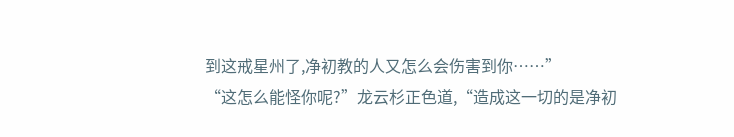到这戒星州了,净初教的人又怎么会伤害到你……”
“这怎么能怪你呢?”龙云杉正色道,“造成这一切的是净初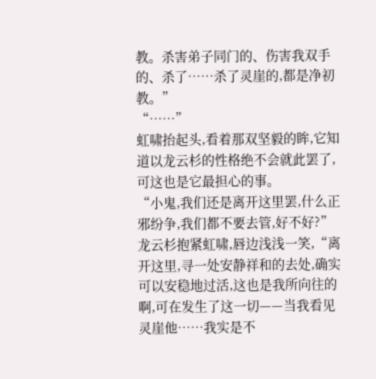教。杀害弟子同门的、伤害我双手的、杀了……杀了灵崖的,都是净初教。”
“……”
虹啸抬起头,看着那双坚毅的眸,它知道以龙云杉的性格绝不会就此罢了,可这也是它最担心的事。
“小鬼,我们还是离开这里罢,什么正邪纷争,我们都不要去管,好不好?”
龙云杉抱紧虹啸,唇边浅浅一笑,“离开这里,寻一处安静祥和的去处,确实可以安稳地过活,这也是我所向往的啊,可在发生了这一切——当我看见灵崖他……我实是不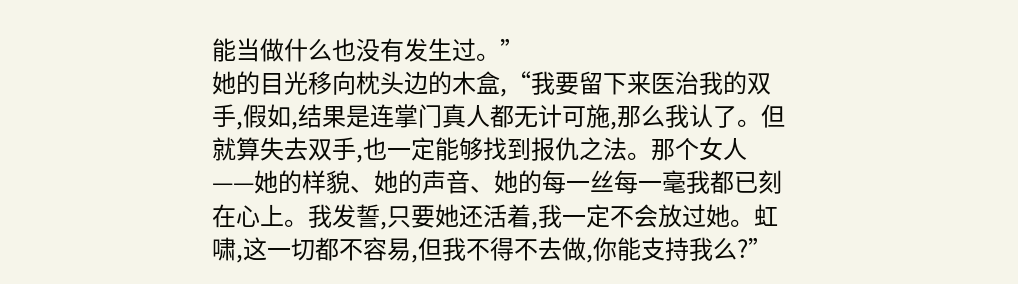能当做什么也没有发生过。”
她的目光移向枕头边的木盒,“我要留下来医治我的双手,假如,结果是连掌门真人都无计可施,那么我认了。但就算失去双手,也一定能够找到报仇之法。那个女人——她的样貌、她的声音、她的每一丝每一毫我都已刻在心上。我发誓,只要她还活着,我一定不会放过她。虹啸,这一切都不容易,但我不得不去做,你能支持我么?”